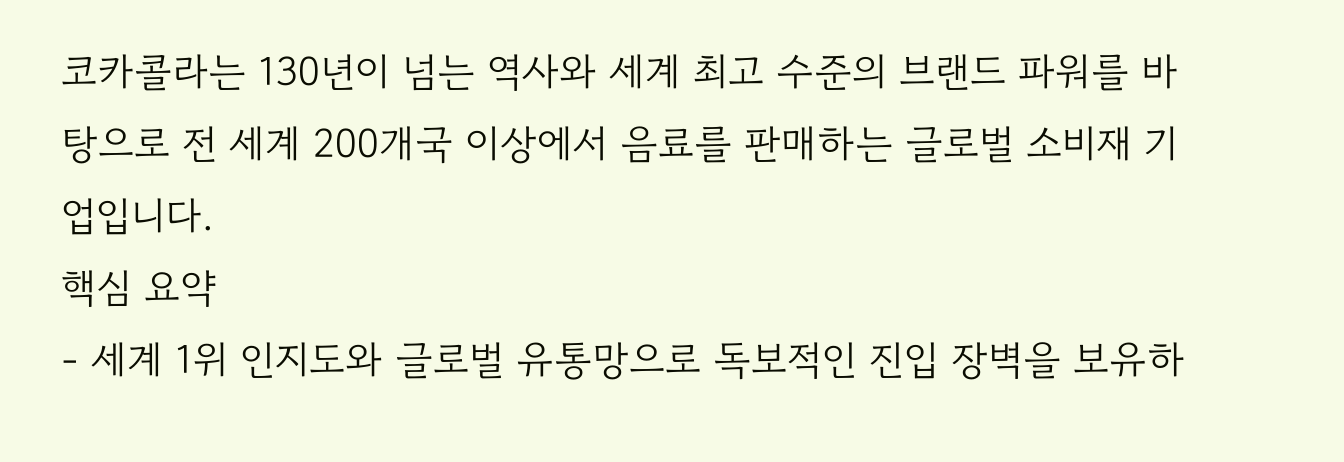코카콜라는 130년이 넘는 역사와 세계 최고 수준의 브랜드 파워를 바탕으로 전 세계 200개국 이상에서 음료를 판매하는 글로벌 소비재 기업입니다.
핵심 요약
- 세계 1위 인지도와 글로벌 유통망으로 독보적인 진입 장벽을 보유하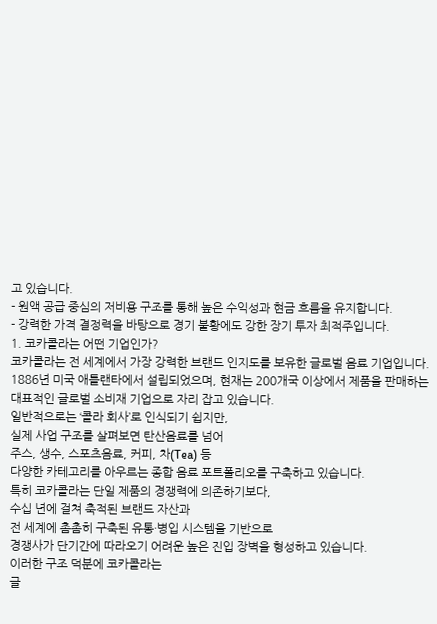고 있습니다.
- 원액 공급 중심의 저비용 구조를 통해 높은 수익성과 현금 흐름을 유지합니다.
- 강력한 가격 결정력을 바탕으로 경기 불황에도 강한 장기 투자 최적주입니다.
1. 코카콜라는 어떤 기업인가?
코카콜라는 전 세계에서 가장 강력한 브랜드 인지도를 보유한 글로벌 음료 기업입니다.
1886년 미국 애틀랜타에서 설립되었으며, 현재는 200개국 이상에서 제품을 판매하는
대표적인 글로벌 소비재 기업으로 자리 잡고 있습니다.
일반적으로는 ‘콜라 회사’로 인식되기 쉽지만,
실제 사업 구조를 살펴보면 탄산음료를 넘어
주스, 생수, 스포츠음료, 커피, 차(Tea) 등
다양한 카테고리를 아우르는 종합 음료 포트폴리오를 구축하고 있습니다.
특히 코카콜라는 단일 제품의 경쟁력에 의존하기보다,
수십 년에 걸쳐 축적된 브랜드 자산과
전 세계에 촘촘히 구축된 유통·병입 시스템을 기반으로
경쟁사가 단기간에 따라오기 어려운 높은 진입 장벽을 형성하고 있습니다.
이러한 구조 덕분에 코카콜라는
글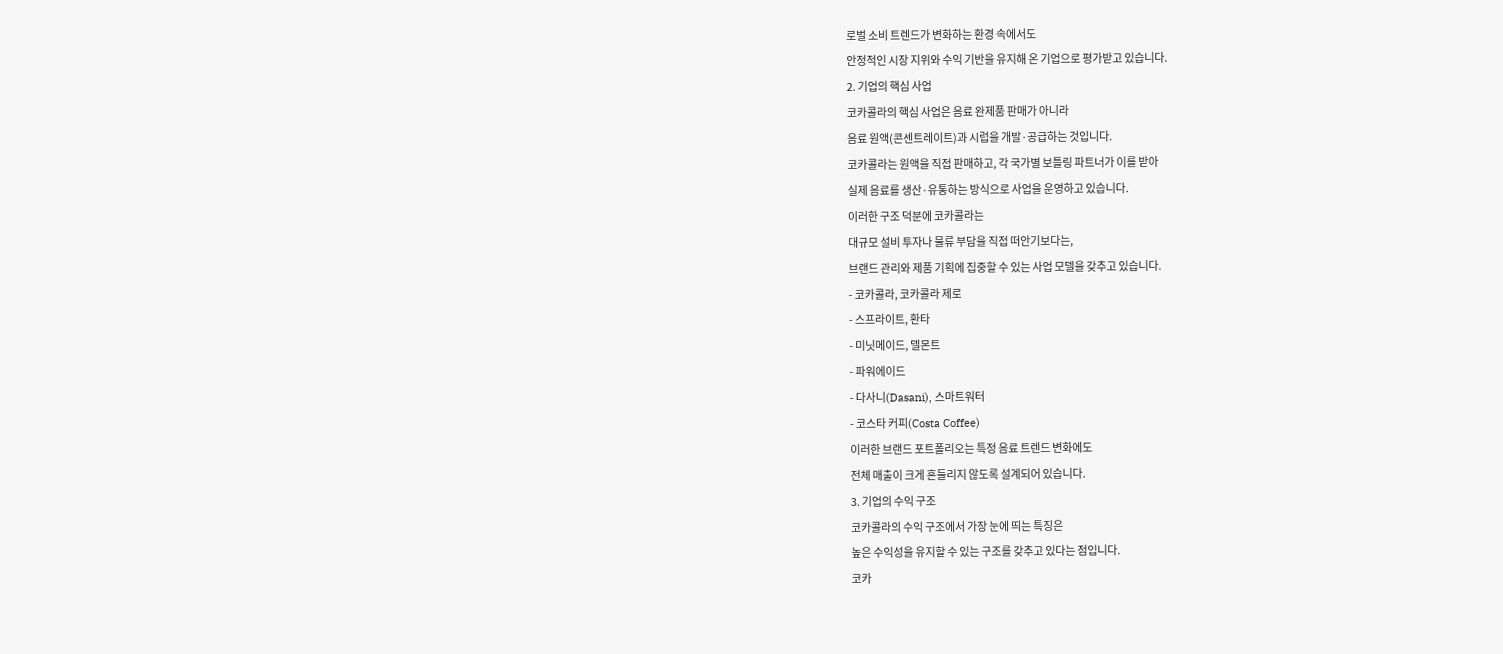로벌 소비 트렌드가 변화하는 환경 속에서도
안정적인 시장 지위와 수익 기반을 유지해 온 기업으로 평가받고 있습니다.
2. 기업의 핵심 사업
코카콜라의 핵심 사업은 음료 완제품 판매가 아니라
음료 원액(콘센트레이트)과 시럽을 개발·공급하는 것입니다.
코카콜라는 원액을 직접 판매하고, 각 국가별 보틀링 파트너가 이를 받아
실제 음료를 생산·유통하는 방식으로 사업을 운영하고 있습니다.
이러한 구조 덕분에 코카콜라는
대규모 설비 투자나 물류 부담을 직접 떠안기보다는,
브랜드 관리와 제품 기획에 집중할 수 있는 사업 모델을 갖추고 있습니다.
- 코카콜라, 코카콜라 제로
- 스프라이트, 환타
- 미닛메이드, 델몬트
- 파워에이드
- 다사니(Dasani), 스마트워터
- 코스타 커피(Costa Coffee)
이러한 브랜드 포트폴리오는 특정 음료 트렌드 변화에도
전체 매출이 크게 흔들리지 않도록 설계되어 있습니다.
3. 기업의 수익 구조
코카콜라의 수익 구조에서 가장 눈에 띄는 특징은
높은 수익성을 유지할 수 있는 구조를 갖추고 있다는 점입니다.
코카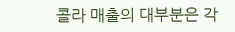콜라 매출의 대부분은 각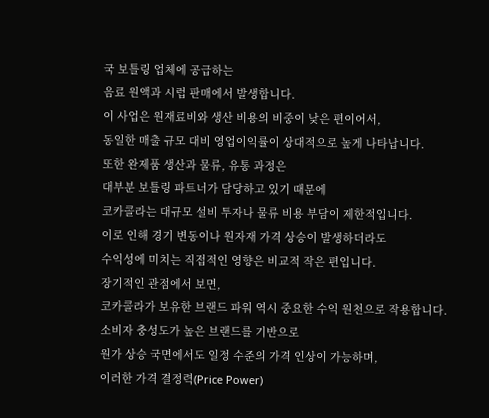국 보틀링 업체에 공급하는
음료 원액과 시럽 판매에서 발생합니다.
이 사업은 원재료비와 생산 비용의 비중이 낮은 편이어서,
동일한 매출 규모 대비 영업이익률이 상대적으로 높게 나타납니다.
또한 완제품 생산과 물류, 유통 과정은
대부분 보틀링 파트너가 담당하고 있기 때문에
코카콜라는 대규모 설비 투자나 물류 비용 부담이 제한적입니다.
이로 인해 경기 변동이나 원자재 가격 상승이 발생하더라도
수익성에 미치는 직접적인 영향은 비교적 작은 편입니다.
장기적인 관점에서 보면,
코카콜라가 보유한 브랜드 파워 역시 중요한 수익 원천으로 작용합니다.
소비자 충성도가 높은 브랜드를 기반으로
원가 상승 국면에서도 일정 수준의 가격 인상이 가능하며,
이러한 가격 결정력(Price Power)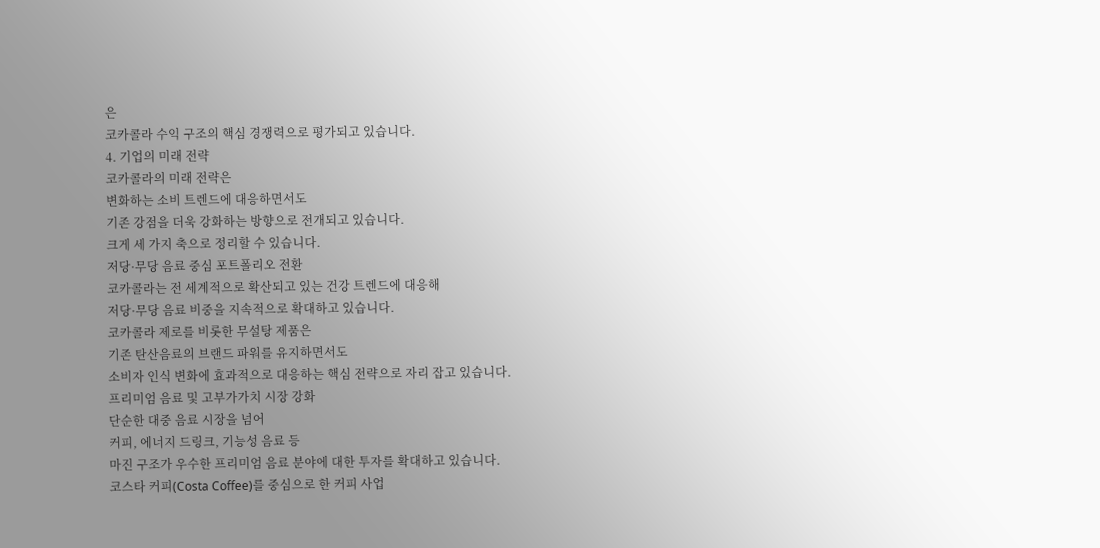은
코카콜라 수익 구조의 핵심 경쟁력으로 평가되고 있습니다.
4. 기업의 미래 전략
코카콜라의 미래 전략은
변화하는 소비 트렌드에 대응하면서도
기존 강점을 더욱 강화하는 방향으로 전개되고 있습니다.
크게 세 가지 축으로 정리할 수 있습니다.
저당·무당 음료 중심 포트폴리오 전환
코카콜라는 전 세계적으로 확산되고 있는 건강 트렌드에 대응해
저당·무당 음료 비중을 지속적으로 확대하고 있습니다.
코카콜라 제로를 비롯한 무설탕 제품은
기존 탄산음료의 브랜드 파워를 유지하면서도
소비자 인식 변화에 효과적으로 대응하는 핵심 전략으로 자리 잡고 있습니다.
프리미엄 음료 및 고부가가치 시장 강화
단순한 대중 음료 시장을 넘어
커피, 에너지 드링크, 기능성 음료 등
마진 구조가 우수한 프리미엄 음료 분야에 대한 투자를 확대하고 있습니다.
코스타 커피(Costa Coffee)를 중심으로 한 커피 사업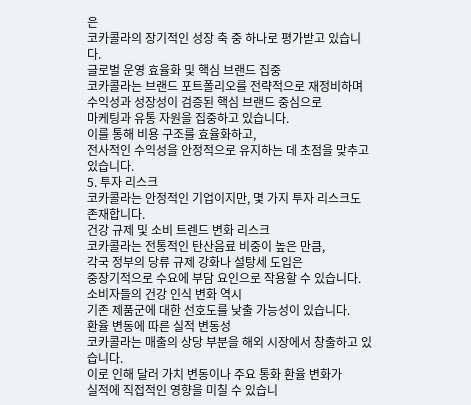은
코카콜라의 장기적인 성장 축 중 하나로 평가받고 있습니다.
글로벌 운영 효율화 및 핵심 브랜드 집중
코카콜라는 브랜드 포트폴리오를 전략적으로 재정비하며
수익성과 성장성이 검증된 핵심 브랜드 중심으로
마케팅과 유통 자원을 집중하고 있습니다.
이를 통해 비용 구조를 효율화하고,
전사적인 수익성을 안정적으로 유지하는 데 초점을 맞추고 있습니다.
5. 투자 리스크
코카콜라는 안정적인 기업이지만, 몇 가지 투자 리스크도 존재합니다.
건강 규제 및 소비 트렌드 변화 리스크
코카콜라는 전통적인 탄산음료 비중이 높은 만큼,
각국 정부의 당류 규제 강화나 설탕세 도입은
중장기적으로 수요에 부담 요인으로 작용할 수 있습니다.
소비자들의 건강 인식 변화 역시
기존 제품군에 대한 선호도를 낮출 가능성이 있습니다.
환율 변동에 따른 실적 변동성
코카콜라는 매출의 상당 부분을 해외 시장에서 창출하고 있습니다.
이로 인해 달러 가치 변동이나 주요 통화 환율 변화가
실적에 직접적인 영향을 미칠 수 있습니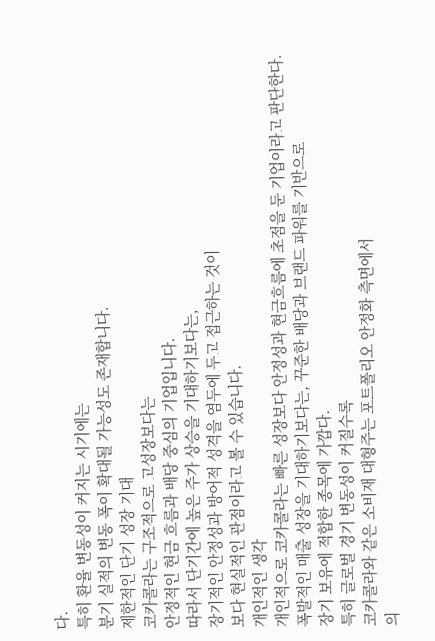다.
특히 환율 변동성이 커지는 시기에는
분기 실적의 변동 폭이 확대될 가능성도 존재합니다.
제한적인 단기 성장 기대
코카콜라는 구조적으로 고성장보다는
안정적인 현금 흐름과 배당 중심의 기업입니다.
따라서 단기간에 높은 주가 상승을 기대하기보다는,
장기적인 안정성과 방어적 성격을 염두에 두고 접근하는 것이
보다 현실적인 관점이라고 볼 수 있습니다.
개인적인 생각
개인적으로 코카콜라는 빠른 성장보다 안정성과 현금흐름에 초점을 둔 기업이라고 판단한다.
폭발적인 매출 성장을 기대하기보다는, 꾸준한 배당과 브랜드 파워를 기반으로
장기 보유에 적합한 종목에 가깝다.
특히 글로벌 경기 변동성이 커질수록
코카콜라와 같은 소비재 대형주는 포트폴리오 안정화 측면에서
의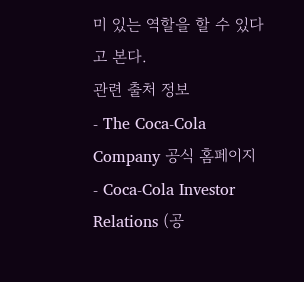미 있는 역할을 할 수 있다고 본다.
관련 출처 정보
- The Coca-Cola Company 공식 홈페이지
- Coca-Cola Investor Relations (공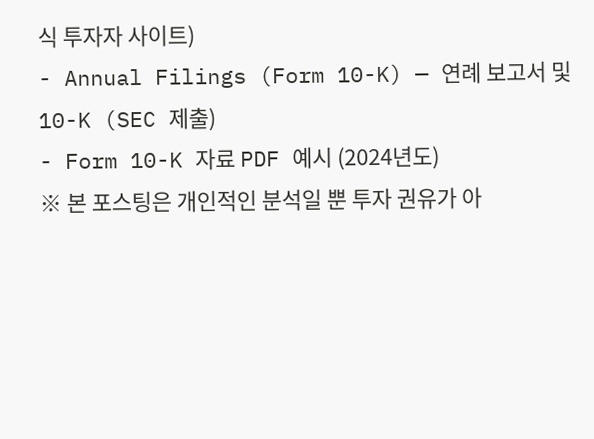식 투자자 사이트)
- Annual Filings (Form 10-K) — 연례 보고서 및 10-K (SEC 제출)
- Form 10-K 자료 PDF 예시 (2024년도)
※ 본 포스팅은 개인적인 분석일 뿐 투자 권유가 아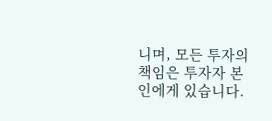니며, 모든 투자의 책임은 투자자 본인에게 있습니다.